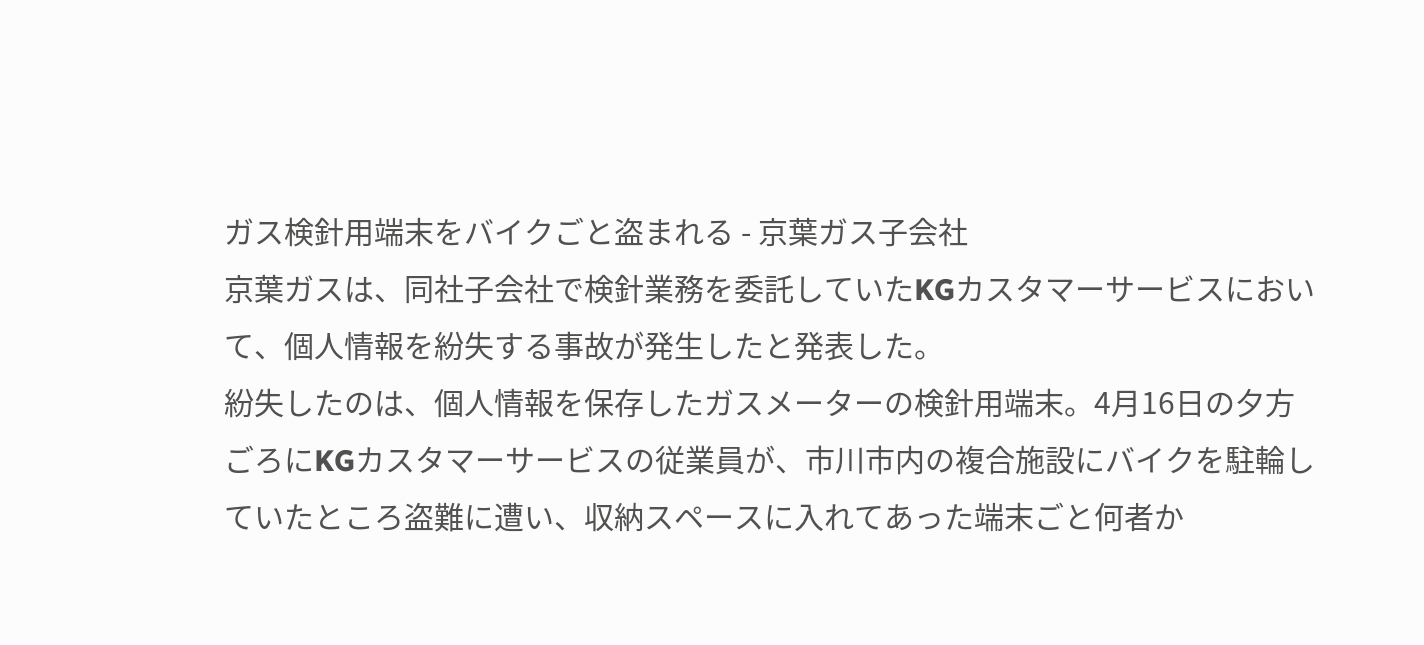ガス検針用端末をバイクごと盗まれる - 京葉ガス子会社
京葉ガスは、同社子会社で検針業務を委託していたKGカスタマーサービスにおいて、個人情報を紛失する事故が発生したと発表した。
紛失したのは、個人情報を保存したガスメーターの検針用端末。4月16日の夕方ごろにKGカスタマーサービスの従業員が、市川市内の複合施設にバイクを駐輪していたところ盗難に遭い、収納スペースに入れてあった端末ごと何者か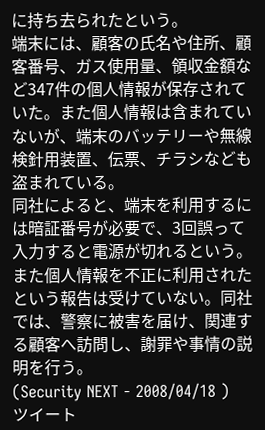に持ち去られたという。
端末には、顧客の氏名や住所、顧客番号、ガス使用量、領収金額など347件の個人情報が保存されていた。また個人情報は含まれていないが、端末のバッテリーや無線検針用装置、伝票、チラシなども盗まれている。
同社によると、端末を利用するには暗証番号が必要で、3回誤って入力すると電源が切れるという。また個人情報を不正に利用されたという報告は受けていない。同社では、警察に被害を届け、関連する顧客へ訪問し、謝罪や事情の説明を行う。
(Security NEXT - 2008/04/18 )
ツイート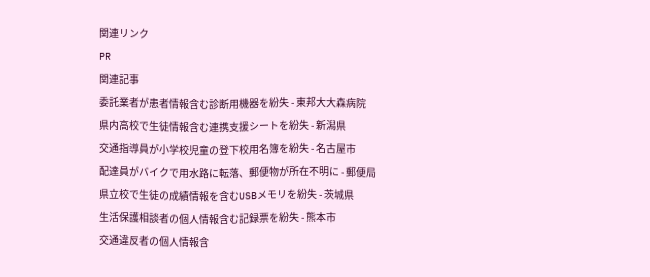関連リンク
PR
関連記事
委託業者が患者情報含む診断用機器を紛失 - 東邦大大森病院
県内高校で生徒情報含む連携支援シートを紛失 - 新潟県
交通指導員が小学校児童の登下校用名簿を紛失 - 名古屋市
配達員がバイクで用水路に転落、郵便物が所在不明に - 郵便局
県立校で生徒の成績情報を含むUSBメモリを紛失 - 茨城県
生活保護相談者の個人情報含む記録票を紛失 - 熊本市
交通違反者の個人情報含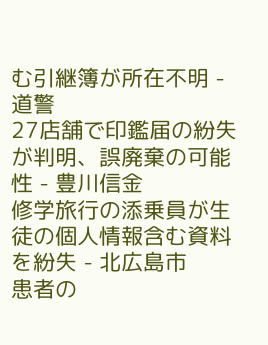む引継簿が所在不明 - 道警
27店舗で印鑑届の紛失が判明、誤廃棄の可能性 - 豊川信金
修学旅行の添乗員が生徒の個人情報含む資料を紛失 - 北広島市
患者の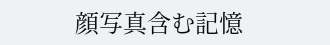顔写真含む記憶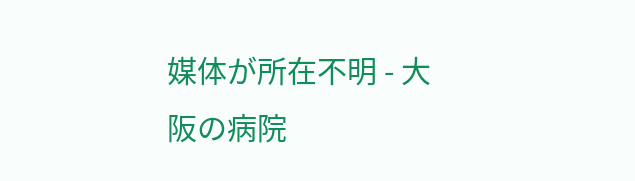媒体が所在不明 - 大阪の病院